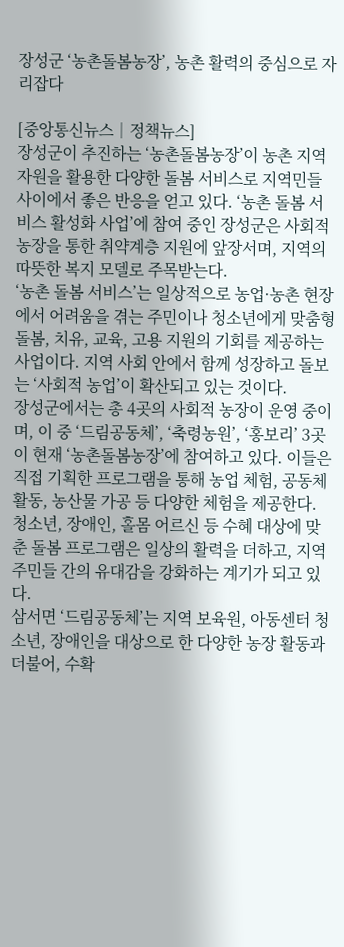장성군 ‘농촌돌봄농장’, 농촌 활력의 중심으로 자리잡다

[중앙통신뉴스│정책뉴스]
장성군이 추진하는 ‘농촌돌봄농장’이 농촌 지역 자원을 활용한 다양한 돌봄 서비스로 지역민들 사이에서 좋은 반응을 얻고 있다. ‘농촌 돌봄 서비스 활성화 사업’에 참여 중인 장성군은 사회적 농장을 통한 취약계층 지원에 앞장서며, 지역의 따뜻한 복지 모델로 주목받는다.
‘농촌 돌봄 서비스’는 일상적으로 농업·농촌 현장에서 어려움을 겪는 주민이나 청소년에게 맞춤형 돌봄, 치유, 교육, 고용 지원의 기회를 제공하는 사업이다. 지역 사회 안에서 함께 성장하고 돌보는 ‘사회적 농업’이 확산되고 있는 것이다.
장성군에서는 총 4곳의 사회적 농장이 운영 중이며, 이 중 ‘드림공동체’, ‘축령농원’, ‘홍보리’ 3곳이 현재 ‘농촌돌봄농장’에 참여하고 있다. 이들은 직접 기획한 프로그램을 통해 농업 체험, 공동체 활동, 농산물 가공 등 다양한 체험을 제공한다. 청소년, 장애인, 홀몸 어르신 등 수혜 대상에 맞춘 돌봄 프로그램은 일상의 활력을 더하고, 지역 주민들 간의 유대감을 강화하는 계기가 되고 있다.
삼서면 ‘드림공동체’는 지역 보육원, 아동센터 청소년, 장애인을 대상으로 한 다양한 농장 활동과 더불어, 수확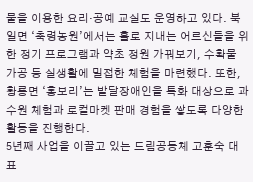물을 이용한 요리·공예 교실도 운영하고 있다. 북일면 ‘축령농원’에서는 홀로 지내는 어르신들을 위한 정기 프로그램과 약초 정원 가꿔보기, 수확물 가공 등 실생활에 밀접한 체험을 마련했다. 또한, 황룡면 ‘홍보리’는 발달장애인을 특화 대상으로 과수원 체험과 로컬마켓 판매 경험을 쌓도록 다양한 활동을 진행한다.
5년째 사업을 이끌고 있는 드림공동체 고훈숙 대표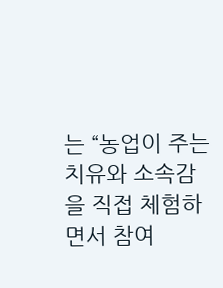는 “농업이 주는 치유와 소속감을 직접 체험하면서 참여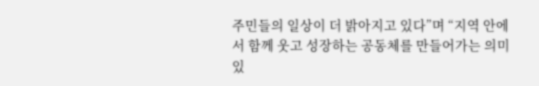주민들의 일상이 더 밝아지고 있다”며 “지역 안에서 함께 웃고 성장하는 공동체를 만들어가는 의미 있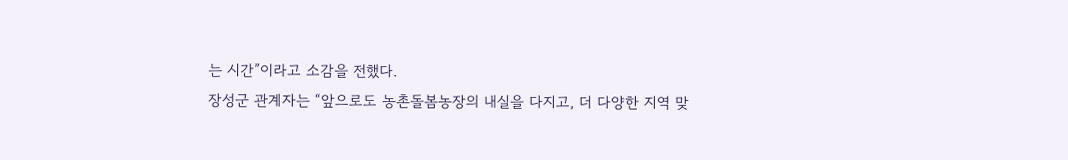는 시간”이라고 소감을 전했다.
장성군 관계자는 “앞으로도 농촌돌봄농장의 내실을 다지고, 더 다양한 지역 맞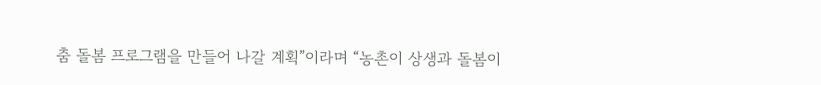춤 돌봄 프로그램을 만들어 나갈 계획”이라며 “농촌이 상생과 돌봄이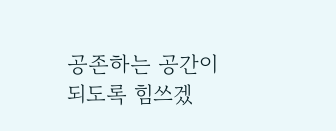공존하는 공간이 되도록 힘쓰겠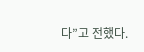다”고 전했다.